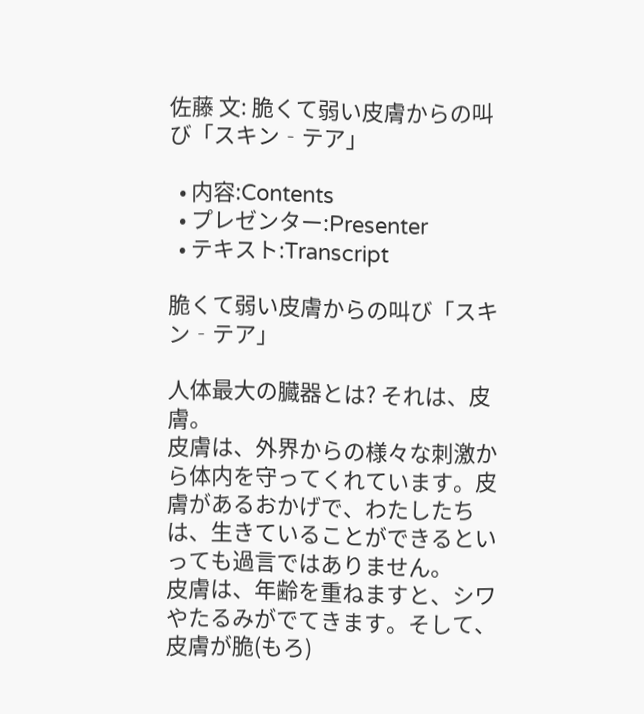佐藤 文: 脆くて弱い皮膚からの叫び「スキン‐テア」

  • 内容:Contents
  • プレゼンター:Presenter
  • テキスト:Transcript

脆くて弱い皮膚からの叫び「スキン‐テア」

人体最大の臓器とは? それは、皮膚。
皮膚は、外界からの様々な刺激から体内を守ってくれています。皮膚があるおかげで、わたしたちは、生きていることができるといっても過言ではありません。
皮膚は、年齢を重ねますと、シワやたるみがでてきます。そして、皮膚が脆(もろ)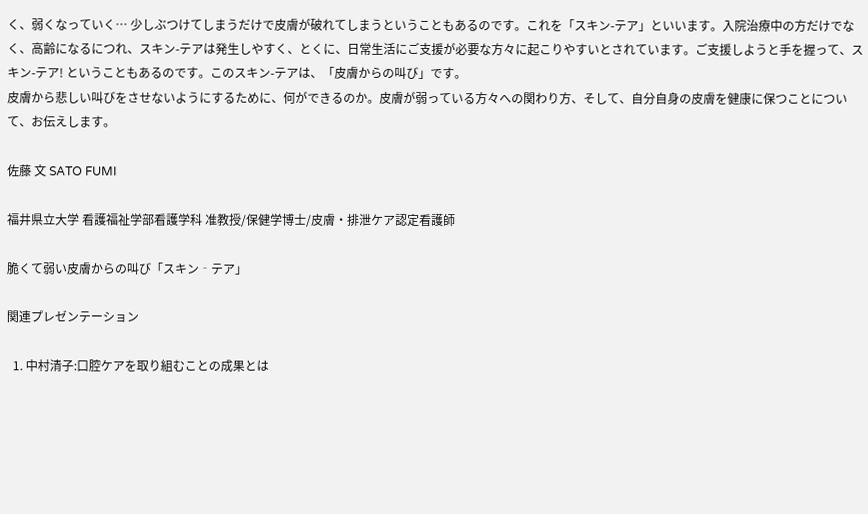く、弱くなっていく… 少しぶつけてしまうだけで皮膚が破れてしまうということもあるのです。これを「スキン-テア」といいます。入院治療中の方だけでなく、高齢になるにつれ、スキン-テアは発生しやすく、とくに、日常生活にご支援が必要な方々に起こりやすいとされています。ご支援しようと手を握って、スキン-テア! ということもあるのです。このスキン-テアは、「皮膚からの叫び」です。
皮膚から悲しい叫びをさせないようにするために、何ができるのか。皮膚が弱っている方々への関わり方、そして、自分自身の皮膚を健康に保つことについて、お伝えします。

佐藤 文 SATO FUMI

福井県立大学 看護福祉学部看護学科 准教授/保健学博士/皮膚・排泄ケア認定看護師

脆くて弱い皮膚からの叫び「スキン‐テア」

関連プレゼンテーション

  1. 中村清子:口腔ケアを取り組むことの成果とは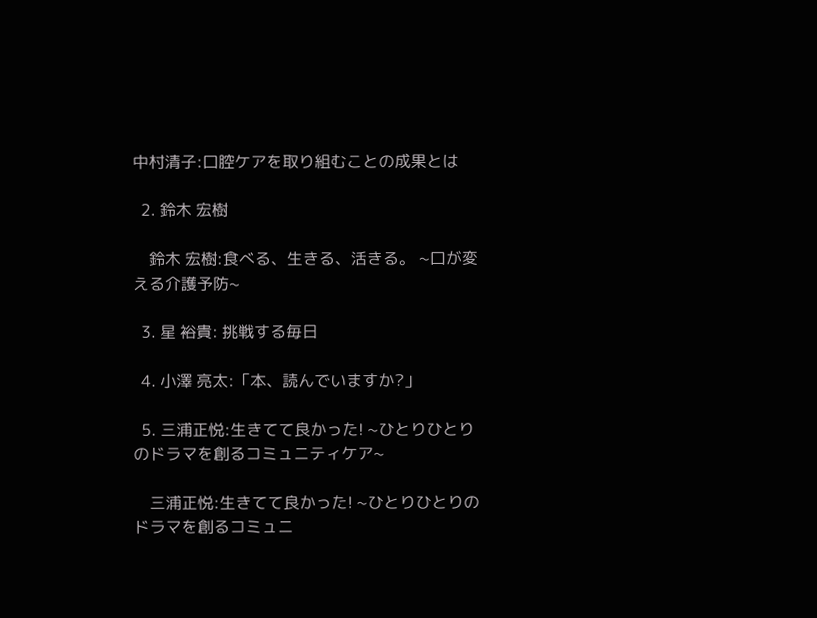中村清子:口腔ケアを取り組むことの成果とは

  2. 鈴木 宏樹

    鈴木 宏樹:食べる、生きる、活きる。 ~口が変える介護予防~

  3. 星 裕貴: 挑戦する毎日

  4. 小澤 亮太:「本、読んでいますか?」

  5. 三浦正悦:生きてて良かった! ~ひとりひとりのドラマを創るコミュニティケア~

    三浦正悦:生きてて良かった! ~ひとりひとりのドラマを創るコミュニ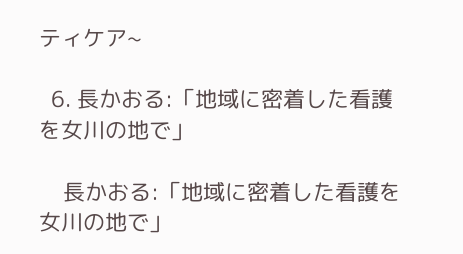ティケア~

  6. 長かおる:「地域に密着した看護を女川の地で」

    長かおる:「地域に密着した看護を女川の地で」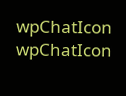wpChatIcon
wpChatIcon